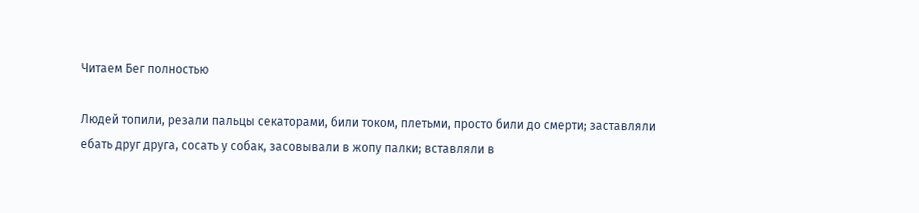Читаем Бег полностью

Людей топили, резали пальцы секаторами, били током, плетьми, просто били до смерти; заставляли ебать друг друга, сосать у собак, засовывали в жопу палки; вставляли в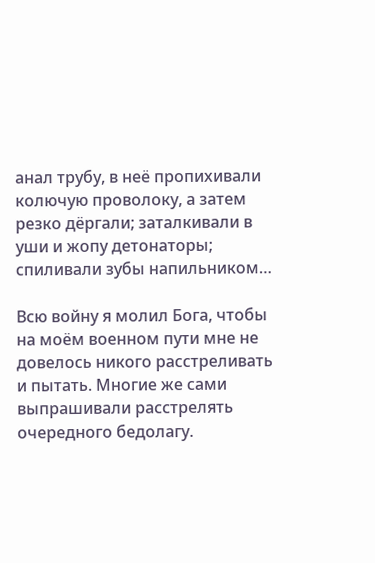анал трубу, в неё пропихивали колючую проволоку, а затем резко дёргали; заталкивали в уши и жопу детонаторы; спиливали зубы напильником…

Всю войну я молил Бога, чтобы на моём военном пути мне не довелось никого расстреливать и пытать. Многие же сами выпрашивали расстрелять очередного бедолагу.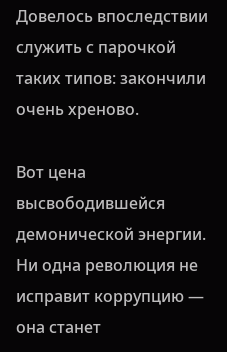Довелось впоследствии служить с парочкой таких типов: закончили очень хреново.

Вот цена высвободившейся демонической энергии. Ни одна революция не исправит коррупцию — она станет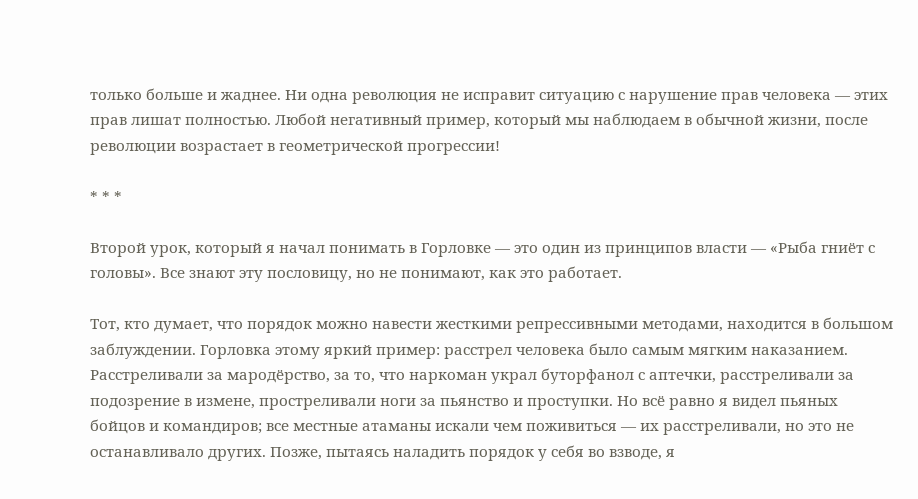только больше и жаднее. Ни одна революция не исправит ситуацию с нарушение прав человека — этих прав лишат полностью. Любой негативный пример, который мы наблюдаем в обычной жизни, после революции возрастает в геометрической прогрессии!

* * *

Второй урок, который я начал понимать в Горловке — это один из принципов власти — «Рыба гниёт с головы». Все знают эту пословицу, но не понимают, как это работает.

Тот, кто думает, что порядок можно навести жесткими репрессивными методами, находится в большом заблуждении. Горловка этому яркий пример: расстрел человека было самым мягким наказанием. Расстреливали за мародёрство, за то, что наркоман украл буторфанол с аптечки, расстреливали за подозрение в измене, простреливали ноги за пьянство и проступки. Но всё равно я видел пьяных бойцов и командиров; все местные атаманы искали чем поживиться — их расстреливали, но это не останавливало других. Позже, пытаясь наладить порядок у себя во взводе, я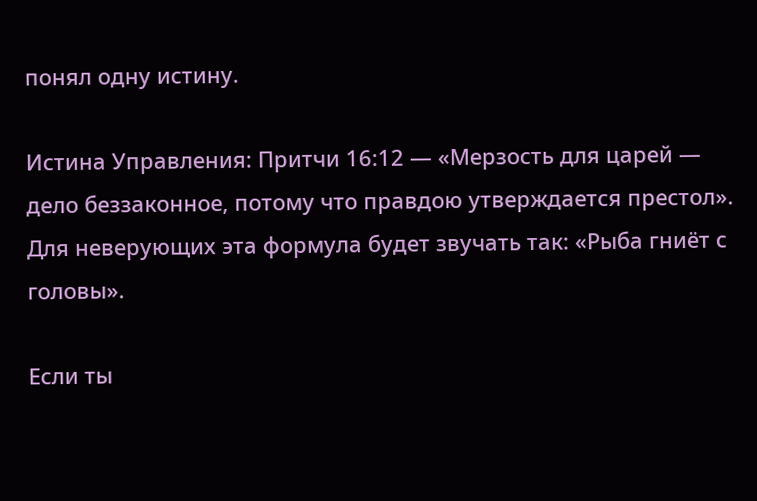понял одну истину.

Истина Управления: Притчи 16:12 — «Мерзость для царей — дело беззаконное, потому что правдою утверждается престол». Для неверующих эта формула будет звучать так: «Рыба гниёт с головы».

Если ты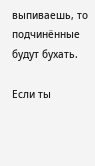выпиваешь, то подчинённые будут бухать.

Если ты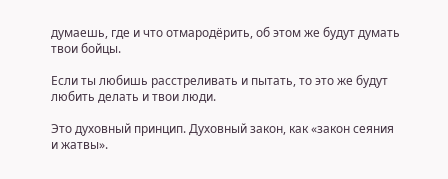думаешь, где и что отмародёрить, об этом же будут думать твои бойцы.

Если ты любишь расстреливать и пытать, то это же будут любить делать и твои люди.

Это духовный принцип. Духовный закон, как «закон сеяния и жатвы».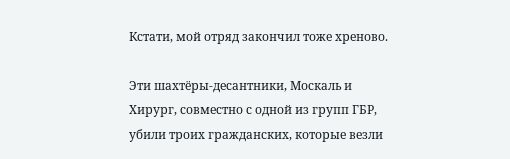Кстати, мой отряд закончил тоже хреново.

Эти шахтёры-десантники, Москаль и Хирург, совместно с одной из групп ГБР, убили троих гражданских, которые везли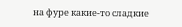на фуре какие-то сладкие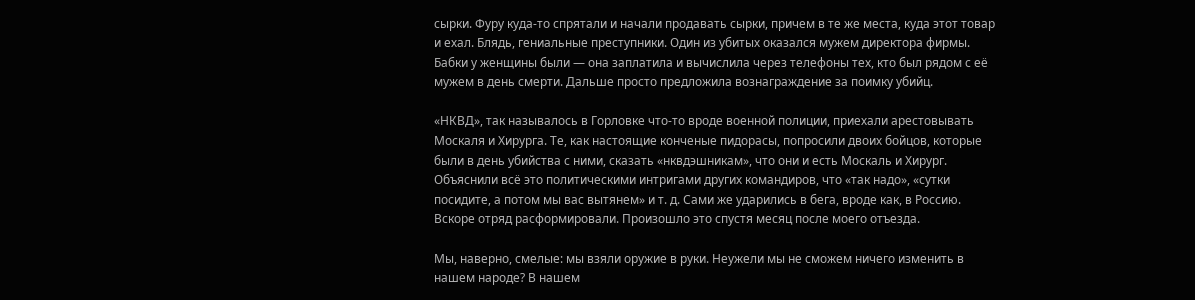сырки. Фуру куда-то спрятали и начали продавать сырки, причем в те же места, куда этот товар и ехал. Блядь, гениальные преступники. Один из убитых оказался мужем директора фирмы. Бабки у женщины были — она заплатила и вычислила через телефоны тех, кто был рядом с её мужем в день смерти. Дальше просто предложила вознаграждение за поимку убийц.

«НКВД», так называлось в Горловке что-то вроде военной полиции, приехали арестовывать Москаля и Хирурга. Те, как настоящие конченые пидорасы, попросили двоих бойцов, которые были в день убийства с ними, сказать «нквдэшникам», что они и есть Москаль и Хирург. Объяснили всё это политическими интригами других командиров, что «так надо», «сутки посидите, а потом мы вас вытянем» и т. д. Сами же ударились в бега, вроде как, в Россию. Вскоре отряд расформировали. Произошло это спустя месяц после моего отъезда.

Мы, наверно, смелые: мы взяли оружие в руки. Неужели мы не сможем ничего изменить в нашем народе? В нашем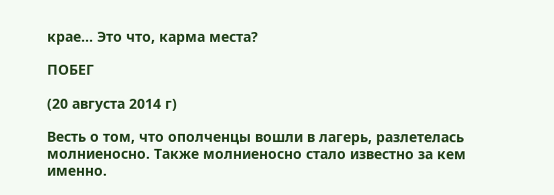крае… Это что, карма места?

ПОБЕГ

(20 августа 2014 г)

Весть о том, что ополченцы вошли в лагерь, разлетелась молниеносно. Также молниеносно стало известно за кем именно.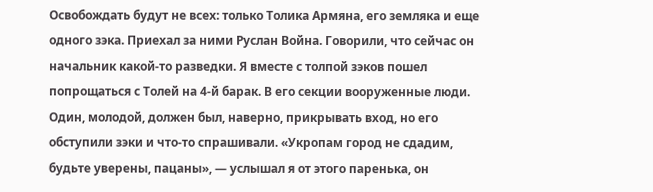Освобождать будут не всех: только Толика Армяна, его земляка и еще одного зэка. Приехал за ними Руслан Война. Говорили, что сейчас он начальник какой-то разведки. Я вместе с толпой зэков пошел попрощаться с Толей на 4-й барак. В его секции вооруженные люди. Один, молодой, должен был, наверно, прикрывать вход, но его обступили зэки и что-то спрашивали. «Укропам город не сдадим, будьте уверены, пацаны», — услышал я от этого паренька, он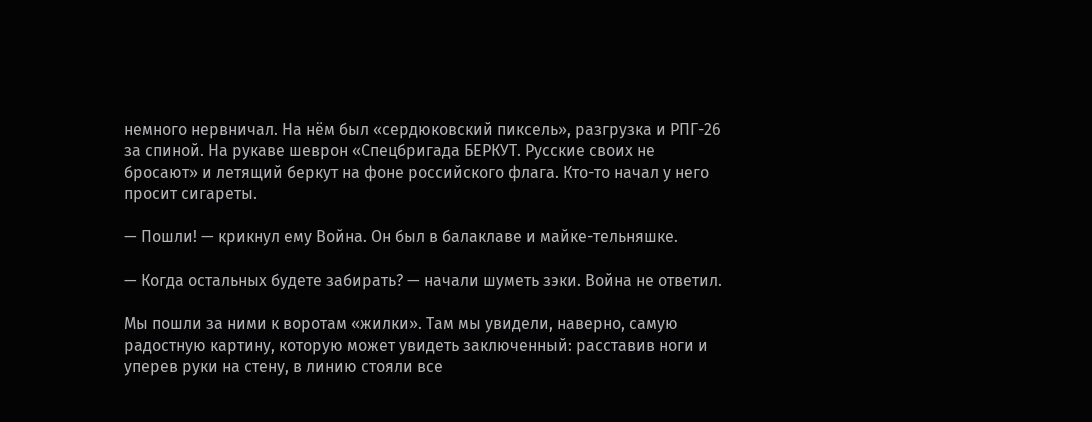немного нервничал. На нём был «сердюковский пиксель», разгрузка и РПГ-26 за спиной. На рукаве шеврон «Спецбригада БЕРКУТ. Русские своих не бросают» и летящий беркут на фоне российского флага. Кто-то начал у него просит сигареты.

— Пошли! — крикнул ему Война. Он был в балаклаве и майке-тельняшке.

— Когда остальных будете забирать? — начали шуметь зэки. Война не ответил.

Мы пошли за ними к воротам «жилки». Там мы увидели, наверно, самую радостную картину, которую может увидеть заключенный: расставив ноги и уперев руки на стену, в линию стояли все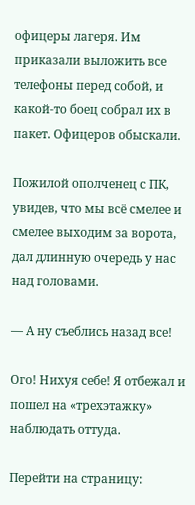офицеры лагеря. Им приказали выложить все телефоны перед собой, и какой-то боец собрал их в пакет. Офицеров обыскали.

Пожилой ополченец с ПК, увидев, что мы всё смелее и смелее выходим за ворота, дал длинную очередь у нас над головами.

— А ну съеблись назад все!

Ого! Нихуя себе! Я отбежал и пошел на «трехэтажку» наблюдать оттуда.

Перейти на страницу: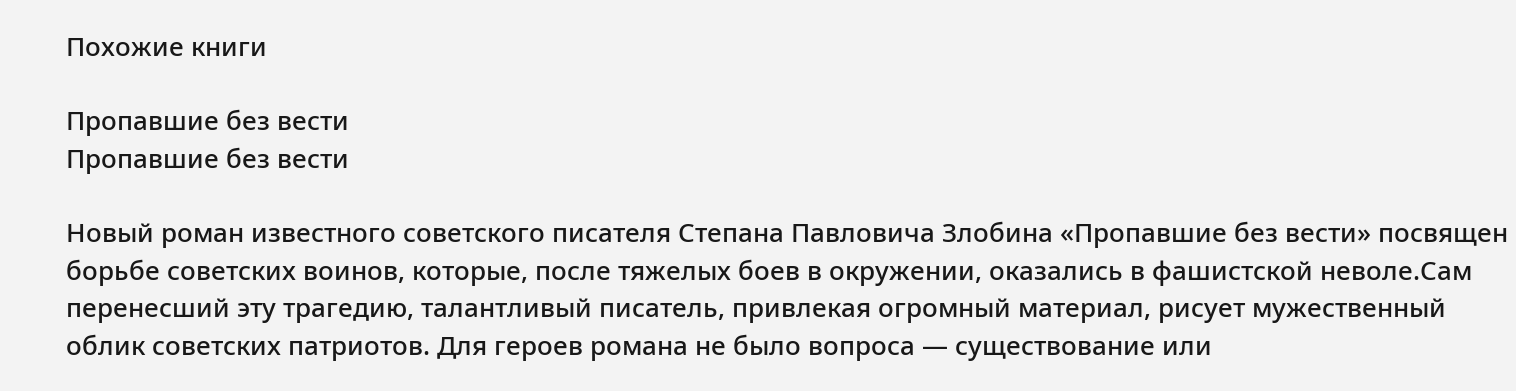Похожие книги

Пропавшие без вести
Пропавшие без вести

Новый роман известного советского писателя Степана Павловича Злобина «Пропавшие без вести» посвящен борьбе советских воинов, которые, после тяжелых боев в окружении, оказались в фашистской неволе.Сам перенесший эту трагедию, талантливый писатель, привлекая огромный материал, рисует мужественный облик советских патриотов. Для героев романа не было вопроса — существование или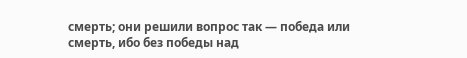смерть; они решили вопрос так — победа или смерть, ибо без победы над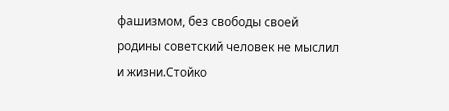фашизмом, без свободы своей родины советский человек не мыслил и жизни.Стойко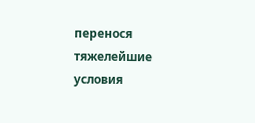перенося тяжелейшие условия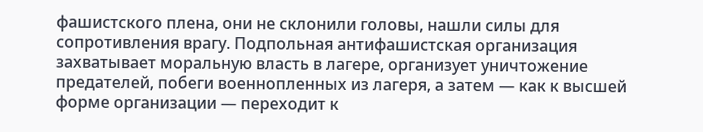фашистского плена, они не склонили головы, нашли силы для сопротивления врагу. Подпольная антифашистская организация захватывает моральную власть в лагере, организует уничтожение предателей, побеги военнопленных из лагеря, а затем — как к высшей форме организации — переходит к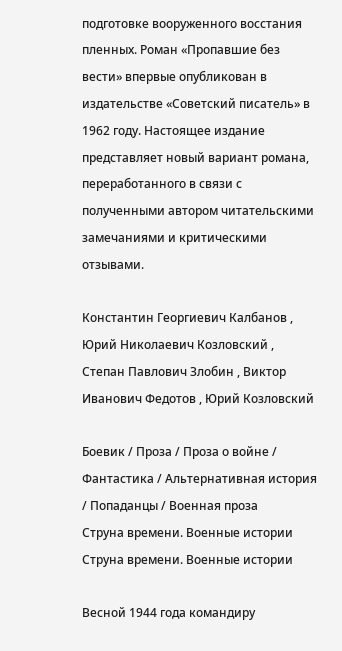подготовке вооруженного восстания пленных. Роман «Пропавшие без вести» впервые опубликован в издательстве «Советский писатель» в 1962 году. Настоящее издание представляет новый вариант романа, переработанного в связи с полученными автором читательскими замечаниями и критическими отзывами.

Константин Георгиевич Калбанов , Юрий Николаевич Козловский , Степан Павлович Злобин , Виктор Иванович Федотов , Юрий Козловский

Боевик / Проза / Проза о войне / Фантастика / Альтернативная история / Попаданцы / Военная проза
Струна времени. Военные истории
Струна времени. Военные истории

Весной 1944 года командиру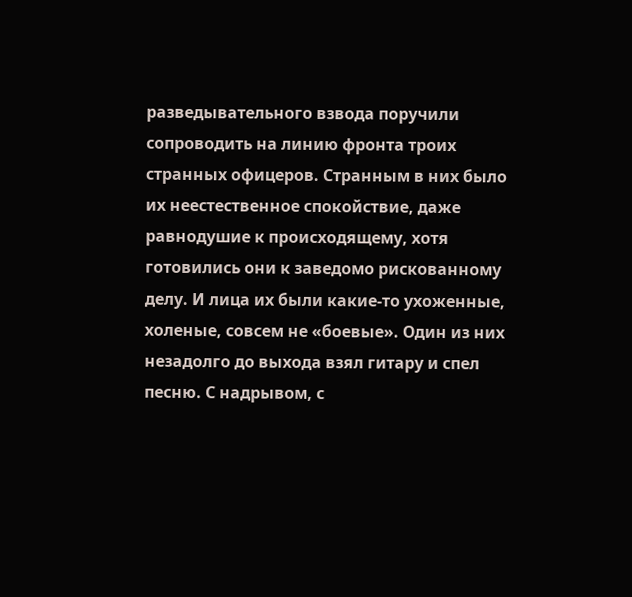разведывательного взвода поручили сопроводить на линию фронта троих странных офицеров. Странным в них было их неестественное спокойствие, даже равнодушие к происходящему, хотя готовились они к заведомо рискованному делу. И лица их были какие-то ухоженные, холеные, совсем не «боевые». Один из них незадолго до выхода взял гитару и спел песню. С надрывом, с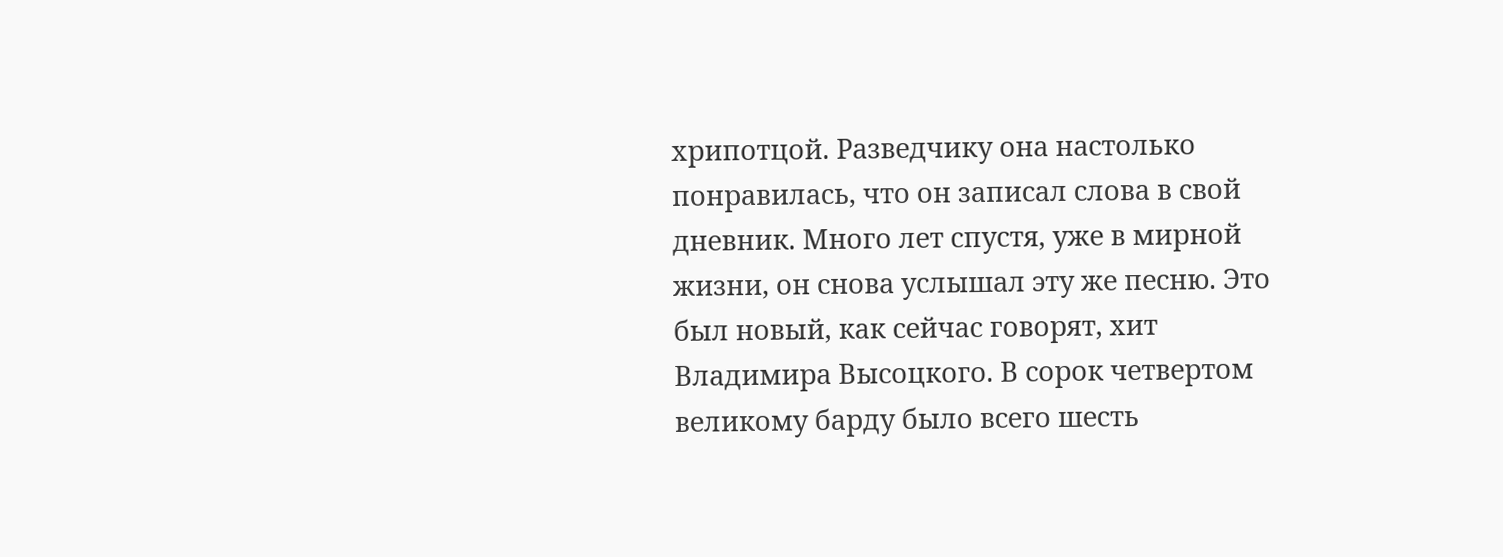хрипотцой. Разведчику она настолько понравилась, что он записал слова в свой дневник. Много лет спустя, уже в мирной жизни, он снова услышал эту же песню. Это был новый, как сейчас говорят, хит Владимира Высоцкого. В сорок четвертом великому барду было всего шесть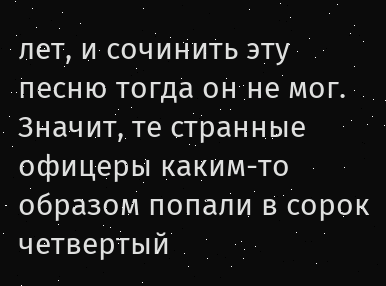лет, и сочинить эту песню тогда он не мог. Значит, те странные офицеры каким-то образом попали в сорок четвертый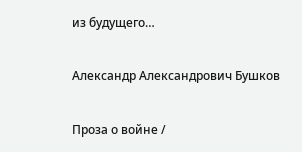из будущего…

Александр Александрович Бушков

Проза о войне /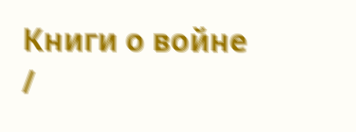Книги о войне /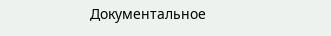Документальное